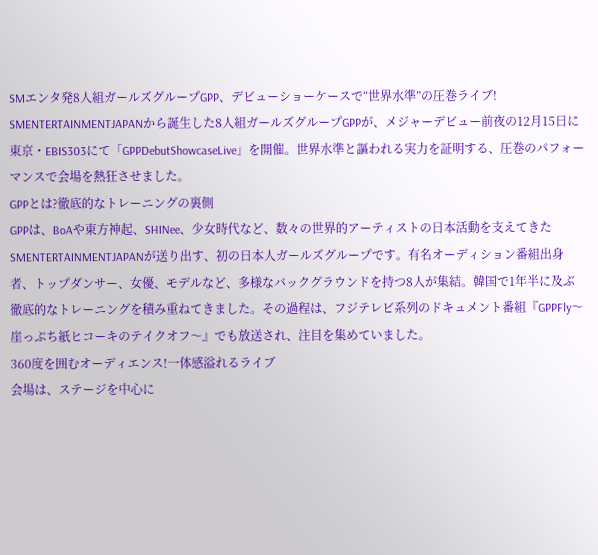SMエンタ発8人組ガールズグループGPP、デビューショーケースで“世界水準”の圧巻ライブ!
SMENTERTAINMENTJAPANから誕生した8人組ガールズグループGPPが、メジャーデビュー前夜の12月15日に東京・EBIS303にて「GPPDebutShowcaseLive」を開催。世界水準と謳われる実力を証明する、圧巻のパフォーマンスで会場を熱狂させました。
GPPとは?徹底的なトレーニングの裏側
GPPは、BoAや東方神起、SHINee、少女時代など、数々の世界的アーティストの日本活動を支えてきたSMENTERTAINMENTJAPANが送り出す、初の日本人ガールズグループです。有名オーディション番組出身者、トップダンサー、女優、モデルなど、多様なバックグラウンドを持つ8人が集結。韓国で1年半に及ぶ徹底的なトレーニングを積み重ねてきました。その過程は、フジテレビ系列のドキュメント番組『GPPFly〜崖っぷち紙ヒコーキのテイクオフ〜』でも放送され、注目を集めていました。
360度を囲むオーディエンス!一体感溢れるライブ
会場は、ステージを中心に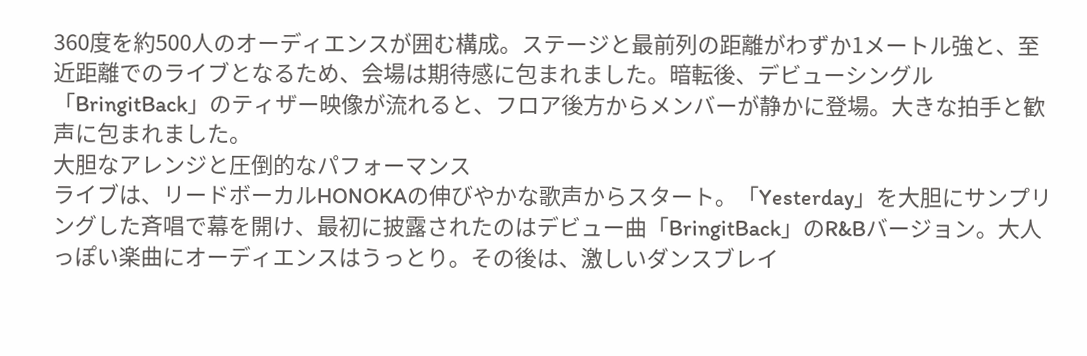360度を約500人のオーディエンスが囲む構成。ステージと最前列の距離がわずか1メートル強と、至近距離でのライブとなるため、会場は期待感に包まれました。暗転後、デビューシングル「BringitBack」のティザー映像が流れると、フロア後方からメンバーが静かに登場。大きな拍手と歓声に包まれました。
大胆なアレンジと圧倒的なパフォーマンス
ライブは、リードボーカルHONOKAの伸びやかな歌声からスタート。「Yesterday」を大胆にサンプリングした斉唱で幕を開け、最初に披露されたのはデビュー曲「BringitBack」のR&Bバージョン。大人っぽい楽曲にオーディエンスはうっとり。その後は、激しいダンスブレイ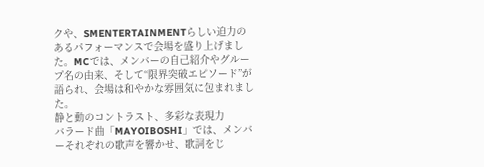クや、SMENTERTAINMENTらしい迫力のあるパフォーマンスで会場を盛り上げました。MCでは、メンバーの自己紹介やグループ名の由来、そして“限界突破エピソード”が語られ、会場は和やかな雰囲気に包まれました。
静と動のコントラスト、多彩な表現力
バラード曲「MAYOIBOSHI」では、メンバーそれぞれの歌声を響かせ、歌詞をじ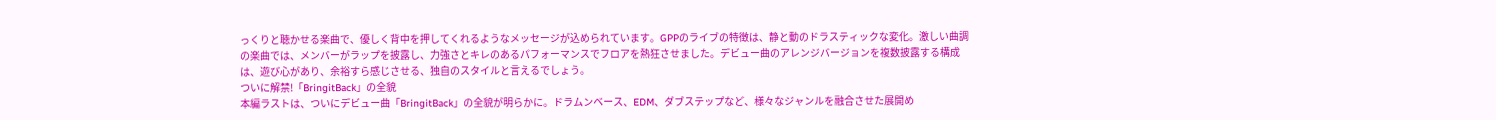っくりと聴かせる楽曲で、優しく背中を押してくれるようなメッセージが込められています。GPPのライブの特徴は、静と動のドラスティックな変化。激しい曲調の楽曲では、メンバーがラップを披露し、力強さとキレのあるパフォーマンスでフロアを熱狂させました。デビュー曲のアレンジバージョンを複数披露する構成は、遊び心があり、余裕すら感じさせる、独自のスタイルと言えるでしょう。
ついに解禁!「BringitBack」の全貌
本編ラストは、ついにデビュー曲「BringitBack」の全貌が明らかに。ドラムンベース、EDM、ダブステップなど、様々なジャンルを融合させた展開め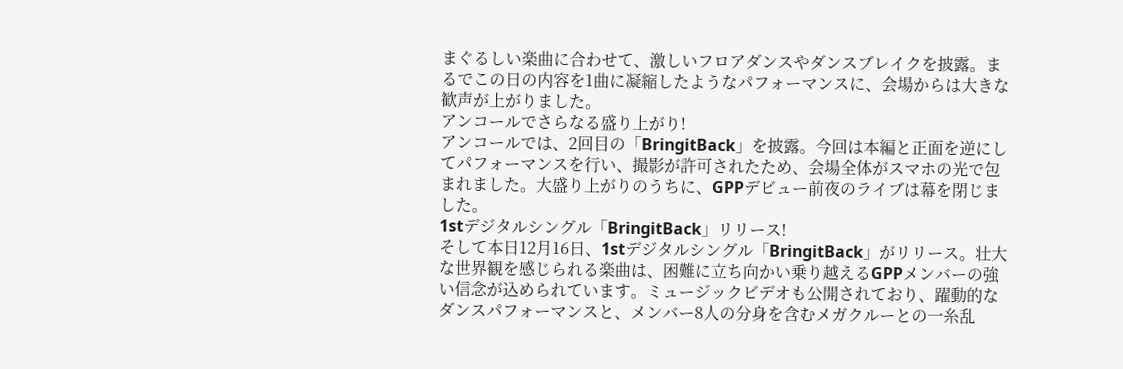まぐるしい楽曲に合わせて、激しいフロアダンスやダンスブレイクを披露。まるでこの日の内容を1曲に凝縮したようなパフォーマンスに、会場からは大きな歓声が上がりました。
アンコールでさらなる盛り上がり!
アンコールでは、2回目の「BringitBack」を披露。今回は本編と正面を逆にしてパフォーマンスを行い、撮影が許可されたため、会場全体がスマホの光で包まれました。大盛り上がりのうちに、GPPデビュー前夜のライブは幕を閉じました。
1stデジタルシングル「BringitBack」リリース!
そして本日12月16日、1stデジタルシングル「BringitBack」がリリース。壮大な世界観を感じられる楽曲は、困難に立ち向かい乗り越えるGPPメンバーの強い信念が込められています。ミュージックビデオも公開されており、躍動的なダンスパフォーマンスと、メンバー8人の分身を含むメガクルーとの一糸乱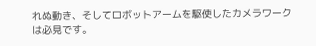れぬ動き、そしてロボットアームを駆使したカメラワークは必見です。